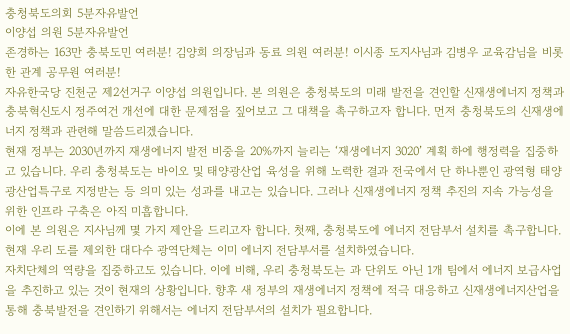충청북도의회 5분자유발언
이양섭 의원 5분자유발언
존경하는 163만 충북도민 여러분! 김양희 의장님과 동료 의원 여러분! 이시종 도지사님과 김병우 교육감님을 비롯한 관계 공무원 여러분!
자유한국당 진천군 제2선거구 이양섭 의원입니다. 본 의원은 충청북도의 미래 발전을 견인할 신재생에너지 정책과 충북혁신도시 정주여건 개선에 대한 문제점을 짚어보고 그 대책을 촉구하고자 합니다. 먼저 충청북도의 신재생에너지 정책과 관련해 말씀드리겠습니다.
현재 정부는 2030년까지 재생에너지 발전 비중을 20%까지 늘리는 ‘재생에너지 3020’ 계획 하에 행정력을 집중하고 있습니다. 우리 충청북도는 바이오 및 태양광산업 육성을 위해 노력한 결과 전국에서 단 하나뿐인 광역형 태양광산업특구로 지정받는 등 의미 있는 성과를 내고는 있습니다. 그러나 신재생에너지 정책 추진의 지속 가능성을 위한 인프라 구축은 아직 미흡합니다.
이에 본 의원은 지사님께 몇 가지 제안을 드리고자 합니다. 첫째, 충청북도에 에너지 전담부서 설치를 촉구합니다. 현재 우리 도를 제외한 대다수 광역단체는 이미 에너지 전담부서를 설치하였습니다.
자치단체의 역량을 집중하고도 있습니다. 이에 비해, 우리 충청북도는 과 단위도 아닌 1개 팀에서 에너지 보급사업을 추진하고 있는 것이 현재의 상황입니다. 향후 새 정부의 재생에너지 정책에 적극 대응하고 신재생에너지산업을 통해 충북발전을 견인하기 위해서는 에너지 전담부서의 설치가 필요합니다.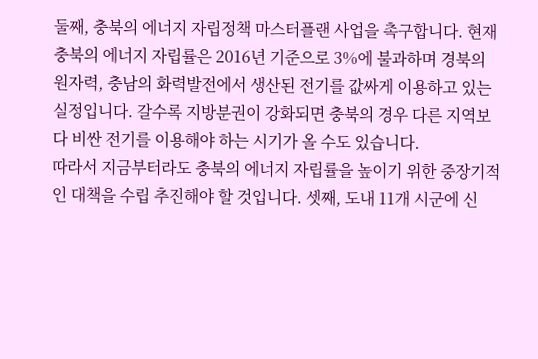둘째, 충북의 에너지 자립정책 마스터플랜 사업을 촉구합니다. 현재 충북의 에너지 자립률은 2016년 기준으로 3%에 불과하며 경북의 원자력, 충남의 화력발전에서 생산된 전기를 값싸게 이용하고 있는 실정입니다. 갈수록 지방분권이 강화되면 충북의 경우 다른 지역보다 비싼 전기를 이용해야 하는 시기가 올 수도 있습니다.
따라서 지금부터라도 충북의 에너지 자립률을 높이기 위한 중장기적인 대책을 수립 추진해야 할 것입니다. 셋째, 도내 11개 시군에 신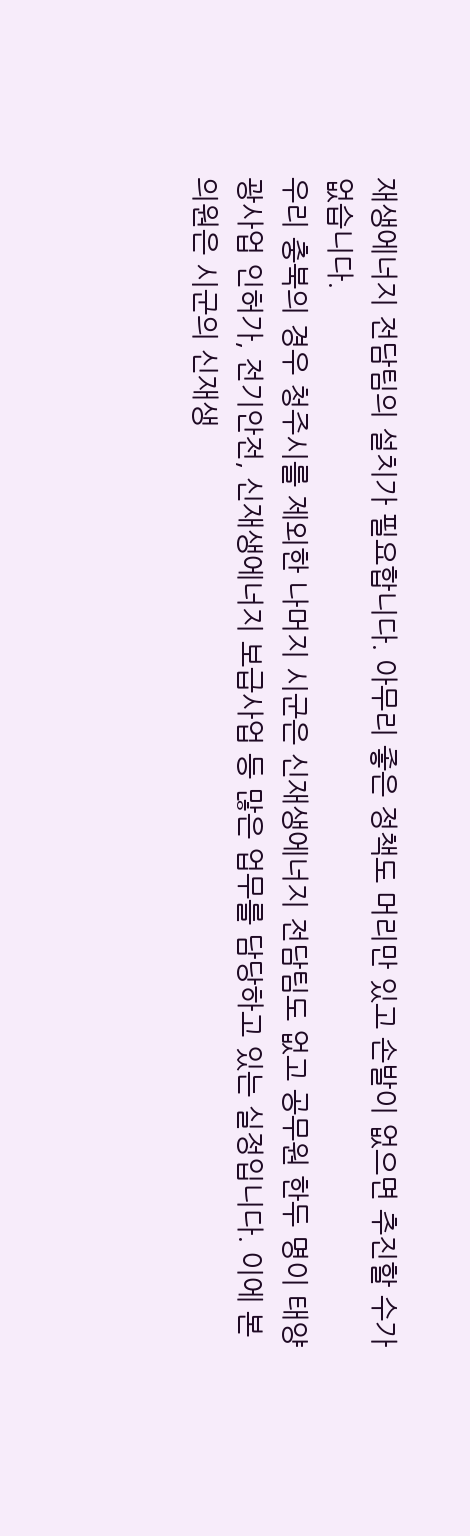재생에너지 전담팀의 설치가 필요합니다. 아무리 좋은 정책도 머리만 있고 손발이 없으면 추진할 수가 없습니다.
우리 충북의 경우 청주시를 제외한 나머지 시군은 신재생에너지 전담팀도 없고 공무원 한두 명이 태양광사업 인허가, 전기안전, 신재생에너지 보급사업 등 많은 업무를 담당하고 있는 실정입니다. 이에 본 의원은 시군의 신재생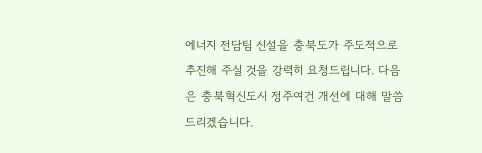에너지 전담팀 신설을 충북도가 주도적으로 추진해 주실 것을 강력히 요청드립니다. 다음은 충북혁신도시 정주여건 개선에 대해 말씀드리겠습니다.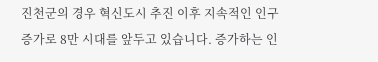진천군의 경우 혁신도시 추진 이후 지속적인 인구증가로 8만 시대를 앞두고 있습니다. 증가하는 인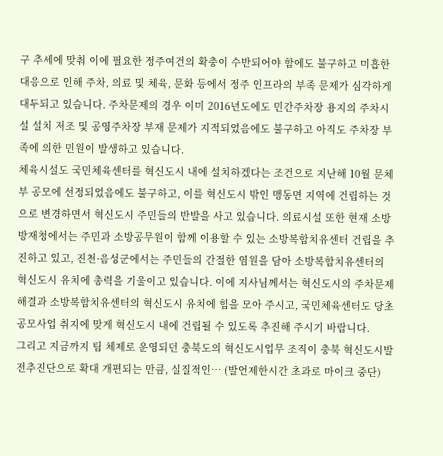구 추세에 맞춰 이에 필요한 정주여건의 확충이 수반되어야 함에도 불구하고 미흡한 대응으로 인해 주차, 의료 및 체육, 문화 등에서 정주 인프라의 부족 문제가 심각하게 대두되고 있습니다. 주차문제의 경우 이미 2016년도에도 민간주차장 용지의 주차시설 설치 저조 및 공영주차장 부재 문제가 지적되었음에도 불구하고 아직도 주차장 부족에 의한 민원이 발생하고 있습니다.
체육시설도 국민체육센터를 혁신도시 내에 설치하겠다는 조건으로 지난해 10월 문체부 공모에 선정되었음에도 불구하고, 이를 혁신도시 밖인 맹동면 지역에 건립하는 것으로 변경하면서 혁신도시 주민들의 반발을 사고 있습니다. 의료시설 또한 현재 소방방재청에서는 주민과 소방공무원이 함께 이용할 수 있는 소방복합치유센터 건립을 추진하고 있고, 진천·음성군에서는 주민들의 간절한 염원을 담아 소방복합치유센터의 혁신도시 유치에 총력을 기울이고 있습니다. 이에 지사님께서는 혁신도시의 주차문제 해결과 소방복합치유센터의 혁신도시 유치에 힘을 모아 주시고, 국민체육센터도 당초 공모사업 취지에 맞게 혁신도시 내에 건립될 수 있도록 추진해 주시기 바랍니다.
그리고 지금까지 팀 체제로 운영되던 충북도의 혁신도시업무 조직이 충북 혁신도시발전추진단으로 확대 개편되는 만큼, 실질적인… (발언제한시간 초과로 마이크 중단)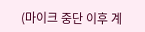(마이크 중단 이후 계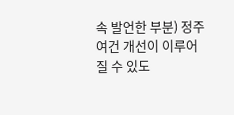속 발언한 부분) 정주여건 개선이 이루어질 수 있도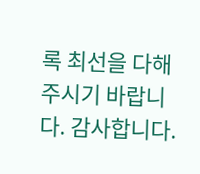록 최선을 다해 주시기 바랍니다. 감사합니다.